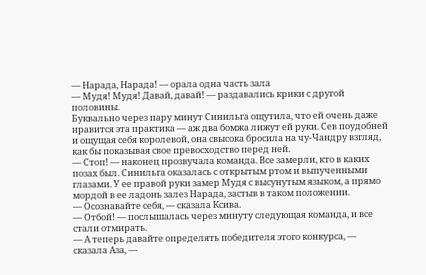— Нарада, Нарада! — орала одна часть зала
— Мудя! Мудя! Давай, давай! — раздавались крики с другой половины.
Буквально через пару минут Синильга ощутила, что ей очень даже нравится эта практика — аж два бомжа лижут ей руки. Сев поудобней и ощущая себя королевой, она свысока бросила на чу-Чандру взгляд, как бы показывая свое превосходство перед ней.
— Стоп! — наконец прозвучала команда. Все замерли, кто в каких позах был. Синильга оказалась с открытым ртом и выпученными глазами. У ее правой руки замер Мудя с высунутым языком, а прямо мордой в ее ладонь залез Нарада, застыв в таком положении.
— Осознавайте себя, — сказала Ксива.
— Отбой! — послышалась через минуту следующая команда, и все стали отмирать.
— А теперь давайте определять победителя этого конкурса, — сказала Аза, —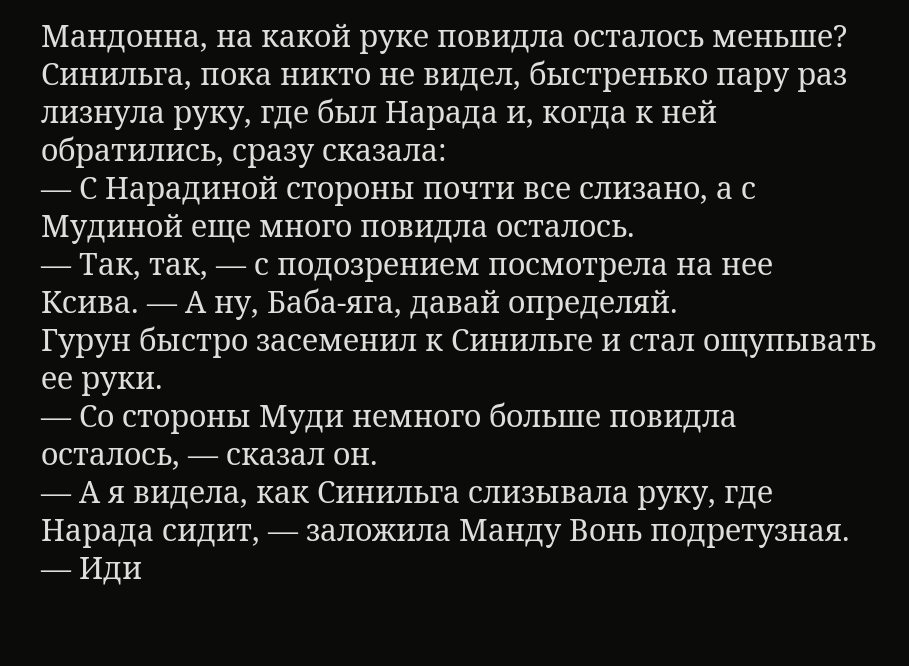Мандонна, на какой руке повидла осталось меньше?
Синильга, пока никто не видел, быстренько пару раз лизнула руку, где был Нарада и, когда к ней обратились, сразу сказала:
— С Нарадиной стороны почти все слизано, а с Мудиной еще много повидла осталось.
— Так, так, — с подозрением посмотрела на нее Ксива. — А ну, Баба-яга, давай определяй.
Гурун быстро засеменил к Синильге и стал ощупывать ее руки.
— Со стороны Муди немного больше повидла осталось, — сказал он.
— А я видела, как Синильга слизывала руку, где Нарада сидит, — заложила Манду Вонь подретузная.
— Иди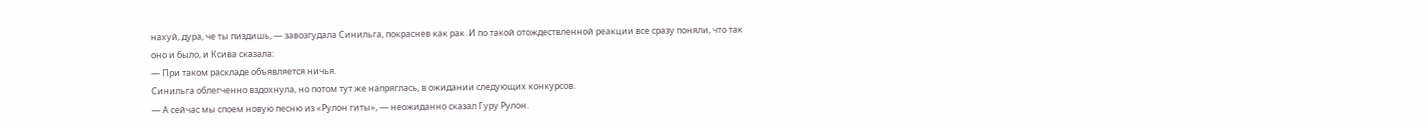нахуй, дура, че ты пиздишь, — завозгудала Синильга, покраснев как рак. И по такой отождествленной реакции все сразу поняли, что так оно и было, и Ксива сказала:
— При таком раскладе объявляется ничья.
Синильга облегченно вздохнула, но потом тут же напряглась, в ожидании следующих конкурсов.
— А сейчас мы споем новую песню из «Рулон гиты», — неожиданно сказал Гуру Рулон.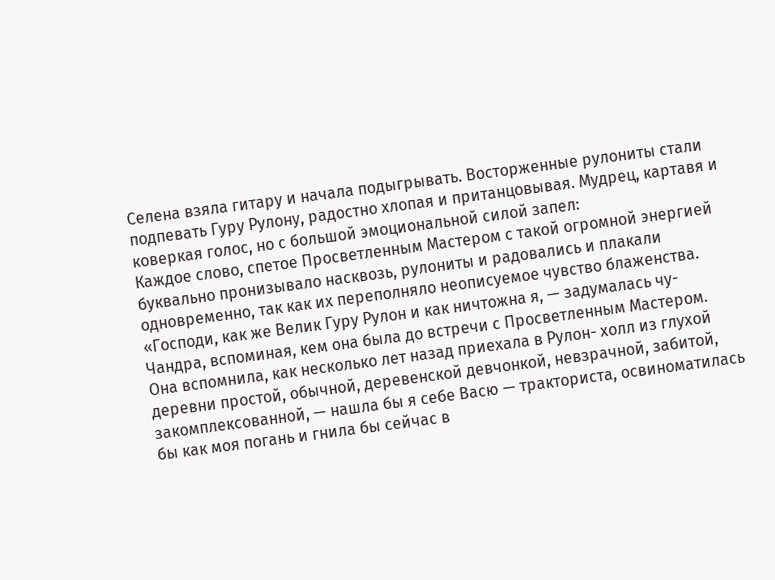Селена взяла гитару и начала подыгрывать. Восторженные рулониты стали подпевать Гуру Рулону, радостно хлопая и пританцовывая. Мудрец, картавя и коверкая голос, но с большой эмоциональной силой запел:
Каждое слово, спетое Просветленным Мастером с такой огромной энергией буквально пронизывало насквозь, рулониты и радовались и плакали одновременно, так как их переполняло неописуемое чувство блаженства.
«Господи, как же Велик Гуру Рулон и как ничтожна я, — задумалась чу-Чандра, вспоминая, кем она была до встречи с Просветленным Мастером. Она вспомнила, как несколько лет назад приехала в Рулон- холл из глухой деревни простой, обычной, деревенской девчонкой, невзрачной, забитой, закомплексованной, — нашла бы я себе Васю — тракториста, освиноматилась бы как моя погань и гнила бы сейчас в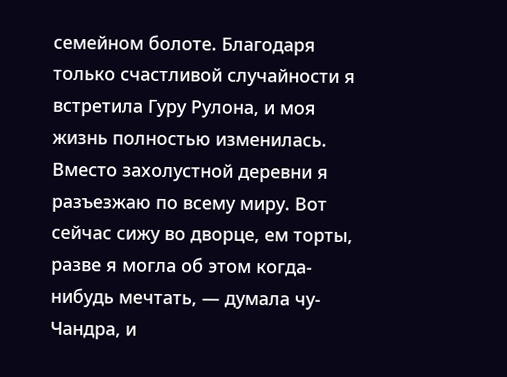семейном болоте. Благодаря только счастливой случайности я встретила Гуру Рулона, и моя жизнь полностью изменилась. Вместо захолустной деревни я разъезжаю по всему миру. Вот сейчас сижу во дворце, ем торты, разве я могла об этом когда-нибудь мечтать, — думала чу-Чандра, и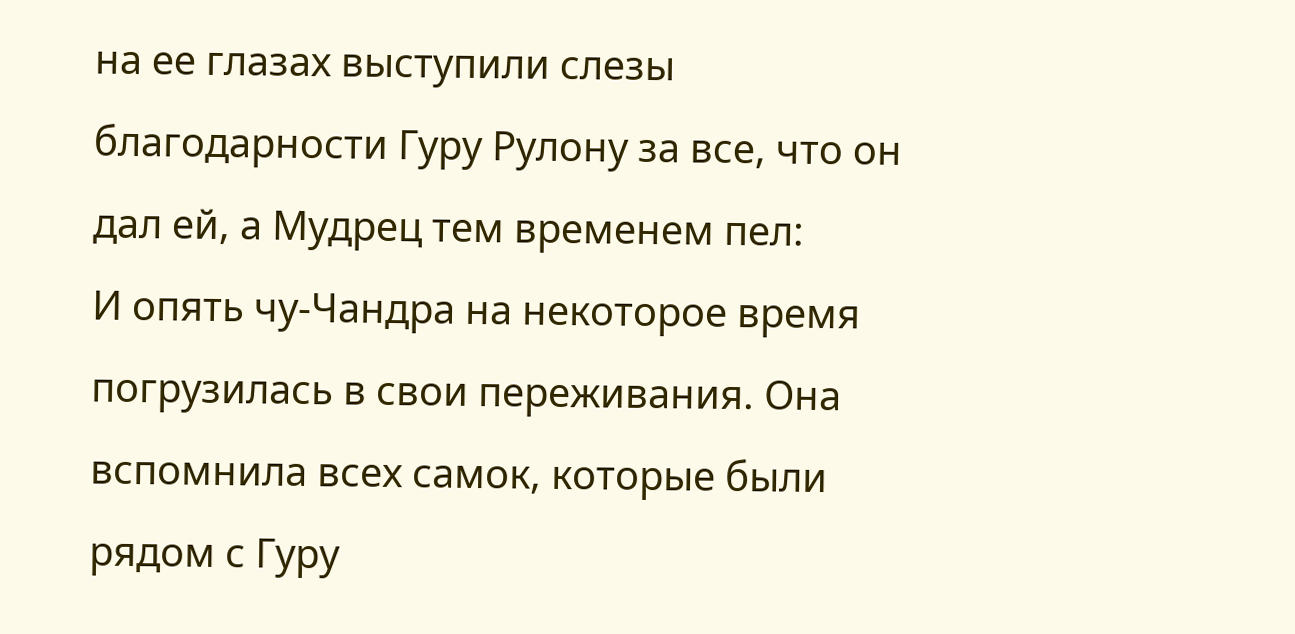на ее глазах выступили слезы благодарности Гуру Рулону за все, что он дал ей, а Мудрец тем временем пел:
И опять чу-Чандра на некоторое время погрузилась в свои переживания. Она вспомнила всех самок, которые были рядом с Гуру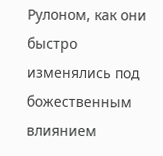Рулоном, как они быстро изменялись под божественным влиянием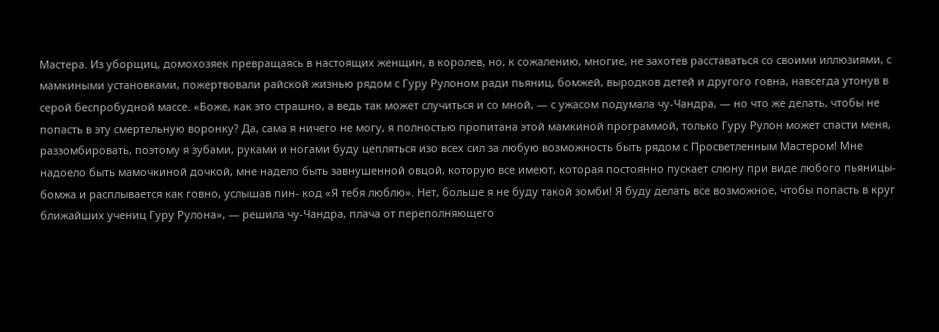Мастера. Из уборщиц, домохозяек превращаясь в настоящих женщин, в королев, но, к сожалению, многие, не захотев расставаться со своими иллюзиями, с мамкиными установками, пожертвовали райской жизнью рядом с Гуру Рулоном ради пьяниц, бомжей, выродков детей и другого говна, навсегда утонув в серой беспробудной массе. «Боже, как это страшно, а ведь так может случиться и со мной, — с ужасом подумала чу-Чандра, — но что же делать, чтобы не попасть в эту смертельную воронку? Да, сама я ничего не могу, я полностью пропитана этой мамкиной программой, только Гуру Рулон может спасти меня, раззомбировать, поэтому я зубами, руками и ногами буду цепляться изо всех сил за любую возможность быть рядом с Просветленным Мастером! Мне надоело быть мамочкиной дочкой, мне надело быть завнушенной овцой, которую все имеют, которая постоянно пускает слюну при виде любого пьяницы-бомжа и расплывается как говно, услышав пин- код «Я тебя люблю». Нет, больше я не буду такой зомби! Я буду делать все возможное, чтобы попасть в круг ближайших учениц Гуру Рулона», — решила чу-Чандра, плача от переполняющего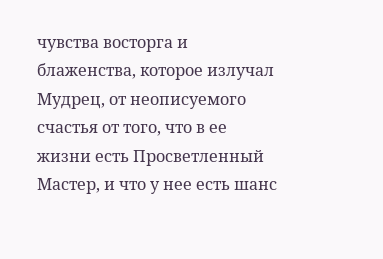чувства восторга и блаженства, которое излучал Мудрец, от неописуемого счастья от того, что в ее жизни есть Просветленный Мастер, и что у нее есть шанс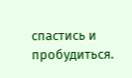спастись и пробудиться.